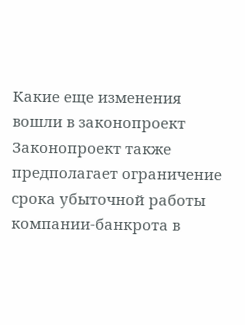Какие еще изменения вошли в законопроект
Законопроект также предполагает ограничение срока убыточной работы компании-банкрота в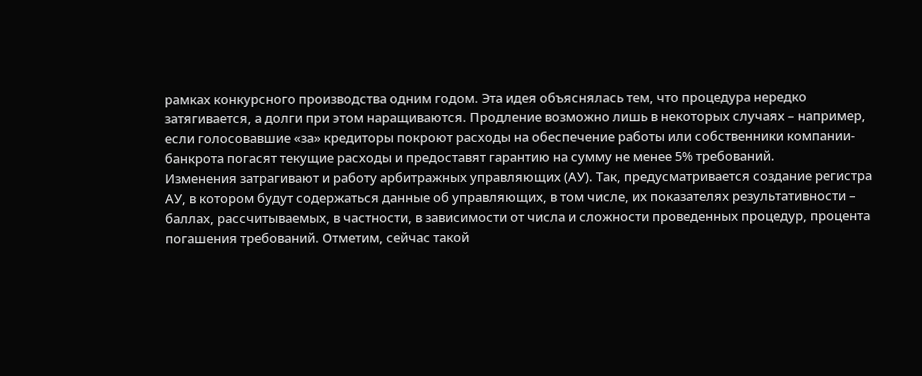рамках конкурсного производства одним годом. Эта идея объяснялась тем, что процедура нередко затягивается, а долги при этом наращиваются. Продление возможно лишь в некоторых случаях – например, если голосовавшие «за» кредиторы покроют расходы на обеспечение работы или собственники компании-банкрота погасят текущие расходы и предоставят гарантию на сумму не менее 5% требований.
Изменения затрагивают и работу арбитражных управляющих (АУ). Так, предусматривается создание регистра АУ, в котором будут содержаться данные об управляющих, в том числе, их показателях результативности – баллах, рассчитываемых, в частности, в зависимости от числа и сложности проведенных процедур, процента погашения требований. Отметим, сейчас такой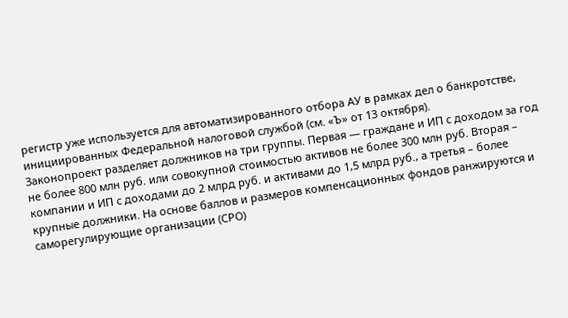регистр уже используется для автоматизированного отбора АУ в рамках дел о банкротстве, инициированных Федеральной налоговой службой (см. «Ъ» от 13 октября).
Законопроект разделяет должников на три группы. Первая — граждане и ИП с доходом за год не более 800 млн руб. или совокупной стоимостью активов не более 300 млн руб. Вторая – компании и ИП с доходами до 2 млрд руб. и активами до 1,5 млрд руб., а третья – более крупные должники. На основе баллов и размеров компенсационных фондов ранжируются и саморегулирующие организации (СРО)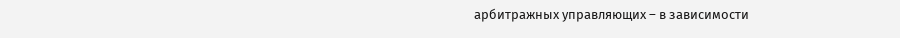арбитражных управляющих – в зависимости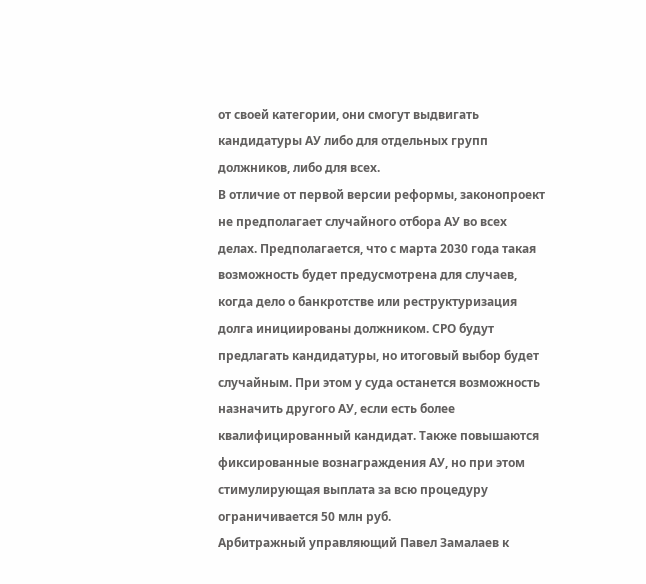от своей категории, они смогут выдвигать кандидатуры АУ либо для отдельных групп должников, либо для всех.
В отличие от первой версии реформы, законопроект не предполагает случайного отбора АУ во всех делах. Предполагается, что с марта 2030 года такая возможность будет предусмотрена для случаев, когда дело о банкротстве или реструктуризация долга инициированы должником. СРО будут предлагать кандидатуры, но итоговый выбор будет случайным. При этом у суда останется возможность назначить другого АУ, если есть более квалифицированный кандидат. Также повышаются фиксированные вознаграждения АУ, но при этом стимулирующая выплата за всю процедуру ограничивается 50 млн руб.
Арбитражный управляющий Павел Замалаев к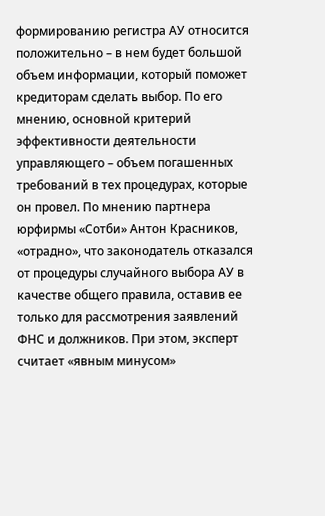формированию регистра АУ относится положительно – в нем будет большой объем информации, который поможет кредиторам сделать выбор. По его мнению, основной критерий эффективности деятельности управляющего – объем погашенных требований в тех процедурах, которые он провел. По мнению партнера юрфирмы «Сотби» Антон Красников, «отрадно», что законодатель отказался от процедуры случайного выбора АУ в качестве общего правила, оставив ее только для рассмотрения заявлений ФНС и должников. При этом, эксперт считает «явным минусом»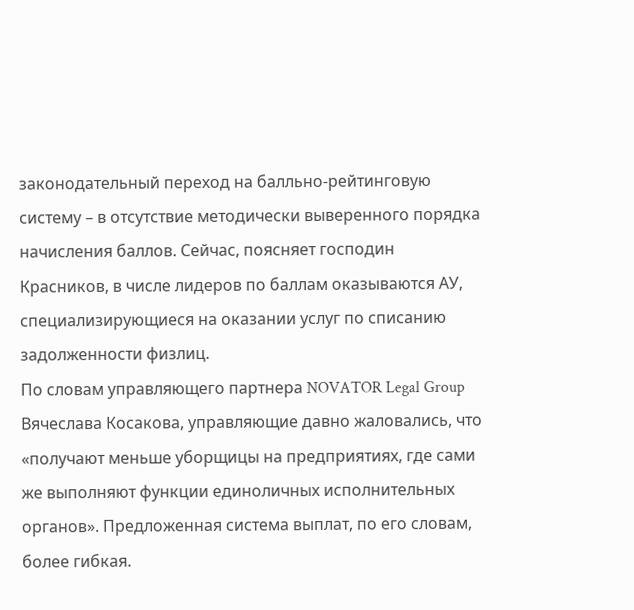законодательный переход на балльно-рейтинговую систему – в отсутствие методически выверенного порядка начисления баллов. Сейчас, поясняет господин Красников, в числе лидеров по баллам оказываются АУ, специализирующиеся на оказании услуг по списанию задолженности физлиц.
По словам управляющего партнера NOVATOR Legal Group Вячеслава Косакова, управляющие давно жаловались, что «получают меньше уборщицы на предприятиях, где сами же выполняют функции единоличных исполнительных органов». Предложенная система выплат, по его словам, более гибкая.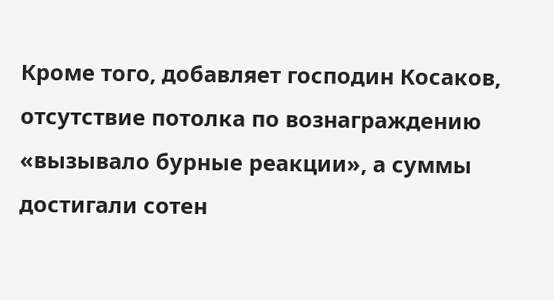Кроме того, добавляет господин Косаков, отсутствие потолка по вознаграждению «вызывало бурные реакции», а суммы достигали сотен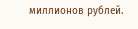миллионов рублей.